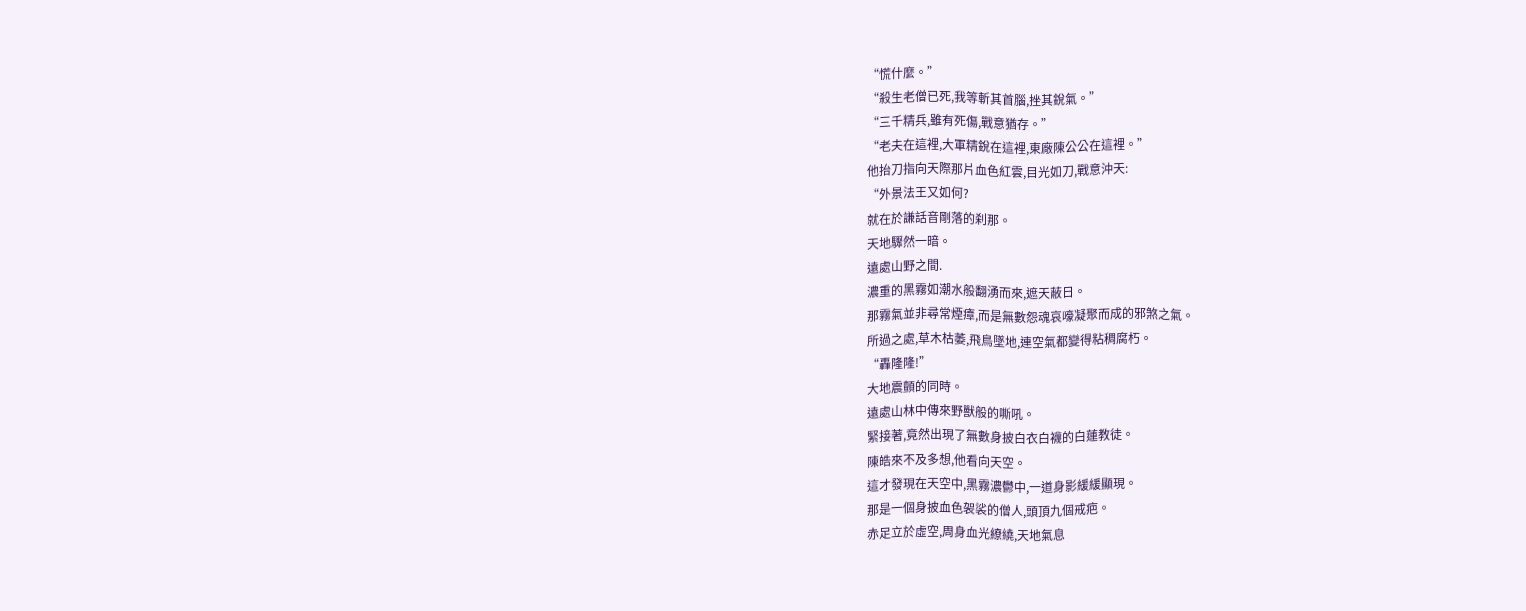“慌什麼。”
“殺生老僧已死,我等斬其首腦,挫其銳氣。”
“三千精兵,雖有死傷,戰意猶存。”
“老夫在這裡,大軍精銳在這裡,東廠陳公公在這裡。”
他抬刀指向天際那片血色紅雲,目光如刀,戰意沖天:
“外景法王又如何?
就在於謙話音剛落的刹那。
天地驟然一暗。
遠處山野之間.
濃重的黑霧如潮水般翻湧而來,遮天蔽日。
那霧氣並非尋常煙瘴,而是無數怨魂哀嚎凝聚而成的邪煞之氣。
所過之處,草木枯萎,飛鳥墜地,連空氣都變得粘稠腐朽。
“轟隆隆!”
大地震顫的同時。
遠處山林中傳來野獸般的嘶吼。
緊接著,竟然出現了無數身披白衣白襪的白蓮教徒。
陳皓來不及多想,他看向天空。
這才發現在天空中,黑霧濃鬱中,一道身影緩緩顯現。
那是一個身披血色袈裟的僧人,頭頂九個戒疤。
赤足立於虛空,周身血光繚繞,天地氣息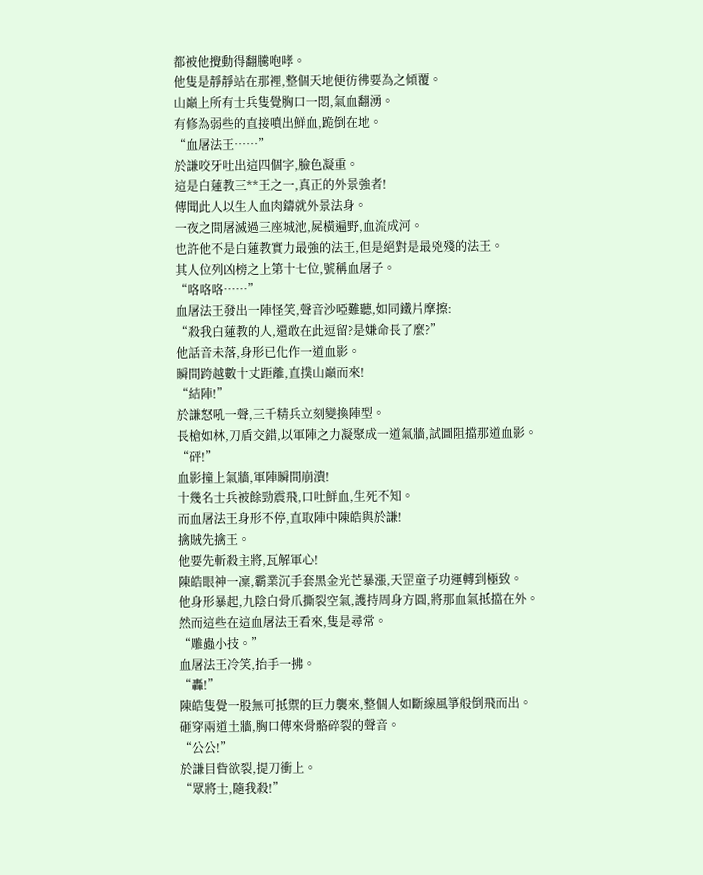都被他攪動得翻騰咆哮。
他隻是靜靜站在那裡,整個天地便彷彿要為之傾覆。
山巔上所有士兵隻覺胸口一悶,氣血翻湧。
有修為弱些的直接噴出鮮血,跪倒在地。
“血屠法王……”
於謙咬牙吐出這四個字,臉色凝重。
這是白蓮教三**王之一,真正的外景強者!
傳聞此人以生人血肉鑄就外景法身。
一夜之間屠滅過三座城池,屍橫遍野,血流成河。
也許他不是白蓮教實力最強的法王,但是絕對是最兇殘的法王。
其人位列凶榜之上第十七位,號稱血屠子。
“咯咯咯……”
血屠法王發出一陣怪笑,聲音沙啞難聽,如同鐵片摩擦:
“殺我白蓮教的人,還敢在此逗留?是嫌命長了麼?”
他話音未落,身形已化作一道血影。
瞬間跨越數十丈距離,直撲山巔而來!
“結陣!”
於謙怒吼一聲,三千精兵立刻變換陣型。
長槍如林,刀盾交錯,以軍陣之力凝聚成一道氣牆,試圖阻擋那道血影。
“砰!”
血影撞上氣牆,軍陣瞬間崩潰!
十幾名士兵被餘勁震飛,口吐鮮血,生死不知。
而血屠法王身形不停,直取陣中陳皓與於謙!
擒賊先擒王。
他要先斬殺主將,瓦解軍心!
陳皓眼神一凜,霸業沉手套黑金光芒暴漲,天罡童子功運轉到極致。
他身形暴起,九陰白骨爪撕裂空氣,護持周身方圓,將那血氣抵擋在外。
然而這些在這血屠法王看來,隻是尋常。
“雕蟲小技。”
血屠法王冷笑,抬手一拂。
“轟!”
陳皓隻覺一股無可抵禦的巨力襲來,整個人如斷線風箏般倒飛而出。
砸穿兩道土牆,胸口傳來骨骼碎裂的聲音。
“公公!”
於謙目眥欲裂,提刀衝上。
“眾將士,隨我殺!”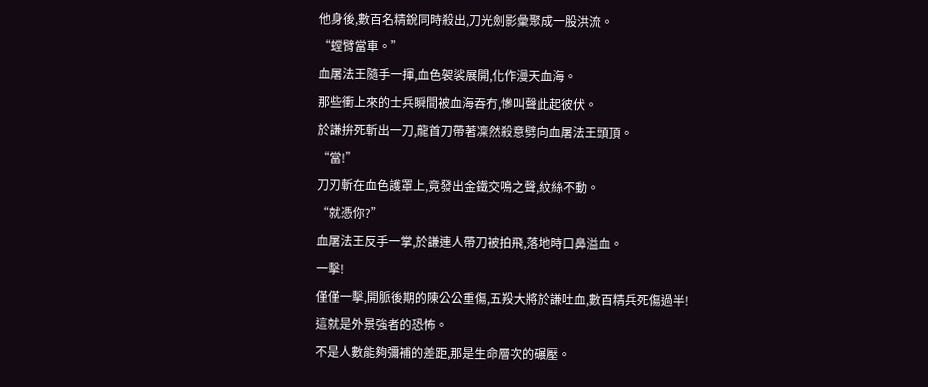他身後,數百名精銳同時殺出,刀光劍影彙聚成一股洪流。
“螳臂當車。”
血屠法王隨手一揮,血色袈裟展開,化作漫天血海。
那些衝上來的士兵瞬間被血海吞冇,慘叫聲此起彼伏。
於謙拚死斬出一刀,龍首刀帶著凜然殺意劈向血屠法王頭頂。
“當!”
刀刃斬在血色護罩上,竟發出金鐵交鳴之聲,紋絲不動。
“就憑你?”
血屠法王反手一掌,於謙連人帶刀被拍飛,落地時口鼻溢血。
一擊!
僅僅一擊,開脈後期的陳公公重傷,五羖大將於謙吐血,數百精兵死傷過半!
這就是外景強者的恐怖。
不是人數能夠彌補的差距,那是生命層次的碾壓。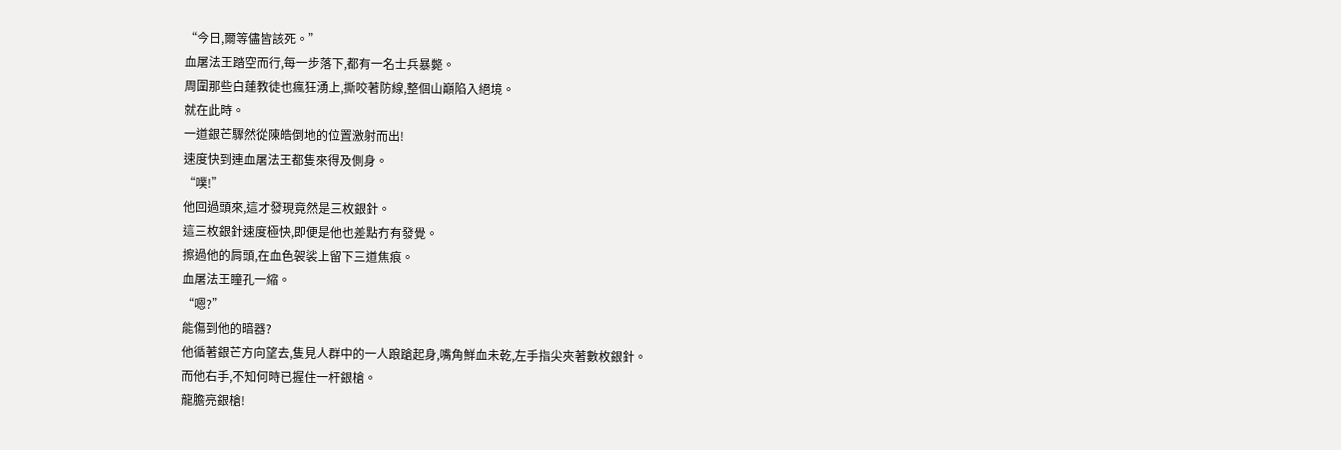“今日,爾等儘皆該死。”
血屠法王踏空而行,每一步落下,都有一名士兵暴斃。
周圍那些白蓮教徒也瘋狂湧上,撕咬著防線,整個山巔陷入絕境。
就在此時。
一道銀芒驟然從陳皓倒地的位置激射而出!
速度快到連血屠法王都隻來得及側身。
“噗!”
他回過頭來,這才發現竟然是三枚銀針。
這三枚銀針速度極快,即便是他也差點冇有發覺。
擦過他的肩頭,在血色袈裟上留下三道焦痕。
血屠法王瞳孔一縮。
“嗯?”
能傷到他的暗器?
他循著銀芒方向望去,隻見人群中的一人踉蹌起身,嘴角鮮血未乾,左手指尖夾著數枚銀針。
而他右手,不知何時已握住一杆銀槍。
龍膽亮銀槍!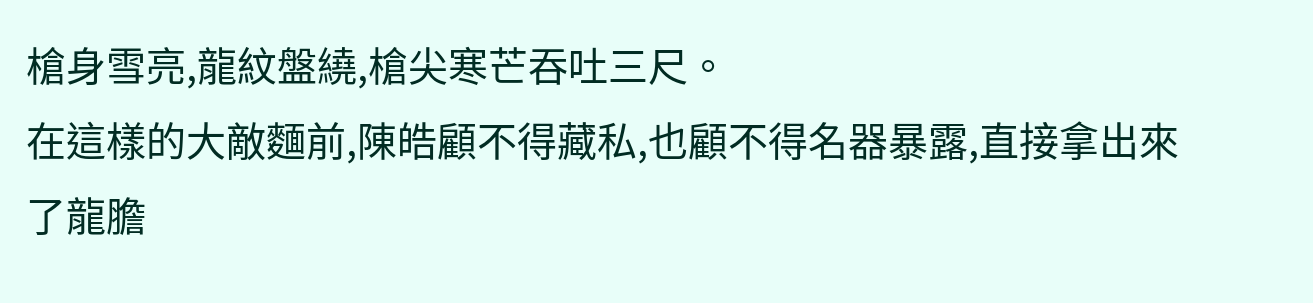槍身雪亮,龍紋盤繞,槍尖寒芒吞吐三尺。
在這樣的大敵麵前,陳皓顧不得藏私,也顧不得名器暴露,直接拿出來了龍膽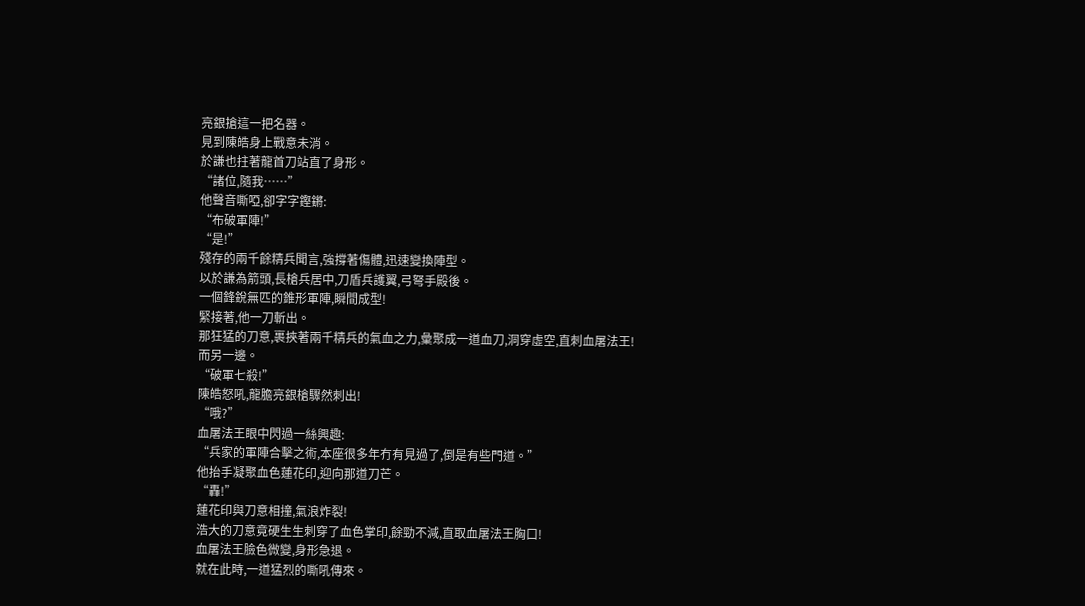亮銀搶這一把名器。
見到陳皓身上戰意未消。
於謙也拄著龍首刀站直了身形。
“諸位,隨我……”
他聲音嘶啞,卻字字鏗鏘:
“布破軍陣!”
“是!”
殘存的兩千餘精兵聞言,強撐著傷體,迅速變換陣型。
以於謙為箭頭,長槍兵居中,刀盾兵護翼,弓弩手殿後。
一個鋒銳無匹的錐形軍陣,瞬間成型!
緊接著,他一刀斬出。
那狂猛的刀意,裹挾著兩千精兵的氣血之力,彙聚成一道血刀,洞穿虛空,直刺血屠法王!
而另一邊。
“破軍七殺!”
陳皓怒吼,龍膽亮銀槍驟然刺出!
“哦?”
血屠法王眼中閃過一絲興趣:
“兵家的軍陣合擊之術,本座很多年冇有見過了,倒是有些門道。”
他抬手凝聚血色蓮花印,迎向那道刀芒。
“轟!”
蓮花印與刀意相撞,氣浪炸裂!
浩大的刀意竟硬生生刺穿了血色掌印,餘勁不減,直取血屠法王胸口!
血屠法王臉色微變,身形急退。
就在此時,一道猛烈的嘶吼傳來。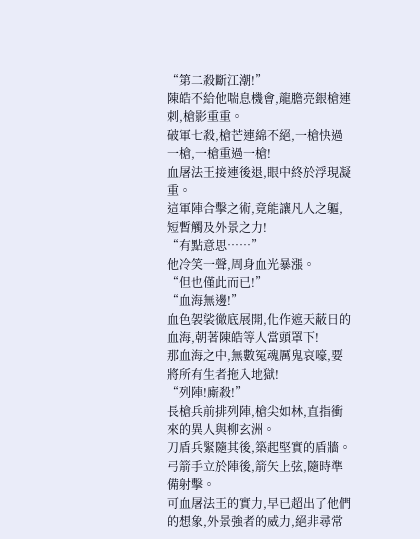“第二殺斷江潮!”
陳皓不給他喘息機會,龍膽亮銀槍連刺,槍影重重。
破軍七殺,槍芒連綿不絕,一槍快過一槍,一槍重過一槍!
血屠法王接連後退,眼中終於浮現凝重。
這軍陣合擊之術,竟能讓凡人之軀,短暫觸及外景之力!
“有點意思……”
他冷笑一聲,周身血光暴漲。
“但也僅此而已!”
“血海無邊!”
血色袈裟徹底展開,化作遮天蔽日的血海,朝著陳皓等人當頭罩下!
那血海之中,無數冤魂厲鬼哀嚎,要將所有生者拖入地獄!
“列陣!廝殺!”
長槍兵前排列陣,槍尖如林,直指衝來的異人與柳玄洲。
刀盾兵緊隨其後,築起堅實的盾牆。
弓箭手立於陣後,箭矢上弦,隨時準備射擊。
可血屠法王的實力,早已超出了他們的想象,外景強者的威力,絕非尋常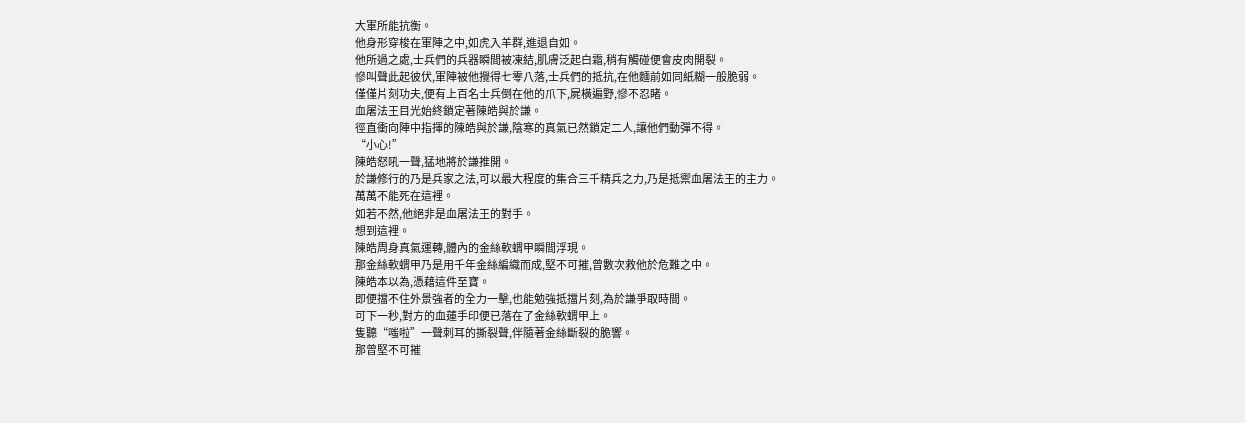大軍所能抗衡。
他身形穿梭在軍陣之中,如虎入羊群,進退自如。
他所過之處,士兵們的兵器瞬間被凍結,肌膚泛起白霜,稍有觸碰便會皮肉開裂。
慘叫聲此起彼伏,軍陣被他攪得七零八落,士兵們的抵抗,在他麵前如同紙糊一般脆弱。
僅僅片刻功夫,便有上百名士兵倒在他的爪下,屍橫遍野,慘不忍睹。
血屠法王目光始終鎖定著陳皓與於謙。
徑直衝向陣中指揮的陳皓與於謙,陰寒的真氣已然鎖定二人,讓他們動彈不得。
“小心!”
陳皓怒吼一聲,猛地將於謙推開。
於謙修行的乃是兵家之法,可以最大程度的集合三千精兵之力,乃是抵禦血屠法王的主力。
萬萬不能死在這裡。
如若不然,他絕非是血屠法王的對手。
想到這裡。
陳皓周身真氣運轉,體內的金絲軟蝟甲瞬間浮現。
那金絲軟蝟甲乃是用千年金絲編織而成,堅不可摧,曾數次救他於危難之中。
陳皓本以為,憑藉這件至寶。
即便擋不住外景強者的全力一擊,也能勉強抵擋片刻,為於謙爭取時間。
可下一秒,對方的血蓮手印便已落在了金絲軟蝟甲上。
隻聽“嗤啦”一聲刺耳的撕裂聲,伴隨著金絲斷裂的脆響。
那曾堅不可摧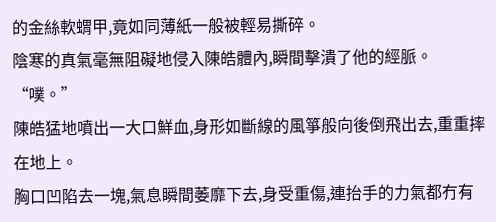的金絲軟蝟甲,竟如同薄紙一般被輕易撕碎。
陰寒的真氣毫無阻礙地侵入陳皓體內,瞬間擊潰了他的經脈。
“噗。”
陳皓猛地噴出一大口鮮血,身形如斷線的風箏般向後倒飛出去,重重摔在地上。
胸口凹陷去一塊,氣息瞬間萎靡下去,身受重傷,連抬手的力氣都冇有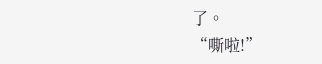了。
“嘶啦!”